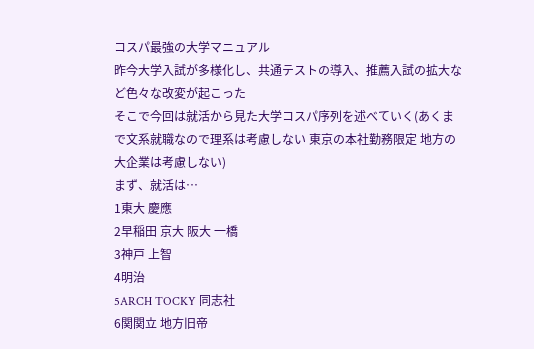コスパ最強の大学マニュアル
昨今大学入試が多様化し、共通テストの導入、推薦入試の拡大など色々な改変が起こった
そこで今回は就活から見た大学コスパ序列を述べていく(あくまで文系就職なので理系は考慮しない 東京の本社勤務限定 地方の大企業は考慮しない)
まず、就活は…
1東大 慶應
2早稲田 京大 阪大 一橋
3神戸 上智
4明治
5ARCH TOCKY 同志社
6関関立 地方旧帝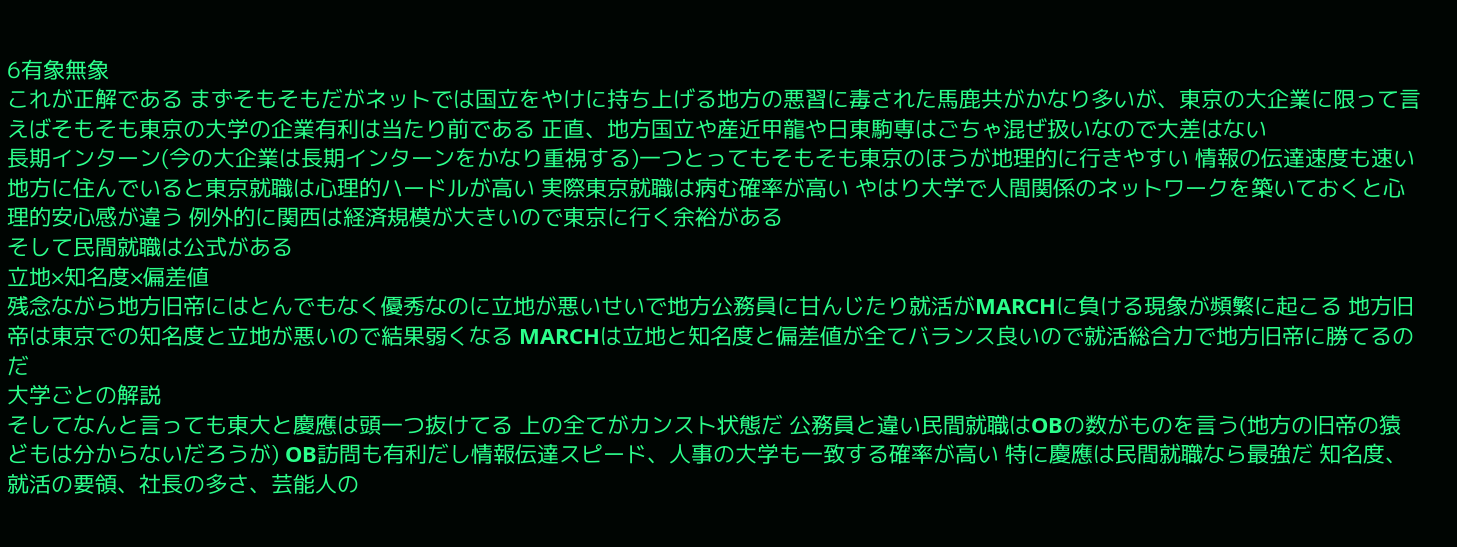6有象無象
これが正解である まずそもそもだがネットでは国立をやけに持ち上げる地方の悪習に毒された馬鹿共がかなり多いが、東京の大企業に限って言えばそもそも東京の大学の企業有利は当たり前である 正直、地方国立や産近甲龍や日東駒専はごちゃ混ぜ扱いなので大差はない
長期インターン(今の大企業は長期インターンをかなり重視する)一つとってもそもそも東京のほうが地理的に行きやすい 情報の伝達速度も速い 地方に住んでいると東京就職は心理的ハードルが高い 実際東京就職は病む確率が高い やはり大学で人間関係のネットワークを築いておくと心理的安心感が違う 例外的に関西は経済規模が大きいので東京に行く余裕がある
そして民間就職は公式がある
立地×知名度×偏差値
残念ながら地方旧帝にはとんでもなく優秀なのに立地が悪いせいで地方公務員に甘んじたり就活がMARCHに負ける現象が頻繁に起こる 地方旧帝は東京での知名度と立地が悪いので結果弱くなる MARCHは立地と知名度と偏差値が全てバランス良いので就活総合力で地方旧帝に勝てるのだ
大学ごとの解説
そしてなんと言っても東大と慶應は頭一つ抜けてる 上の全てがカンスト状態だ 公務員と違い民間就職はOBの数がものを言う(地方の旧帝の猿どもは分からないだろうが) OB訪問も有利だし情報伝達スピード、人事の大学も一致する確率が高い 特に慶應は民間就職なら最強だ 知名度、就活の要領、社長の多さ、芸能人の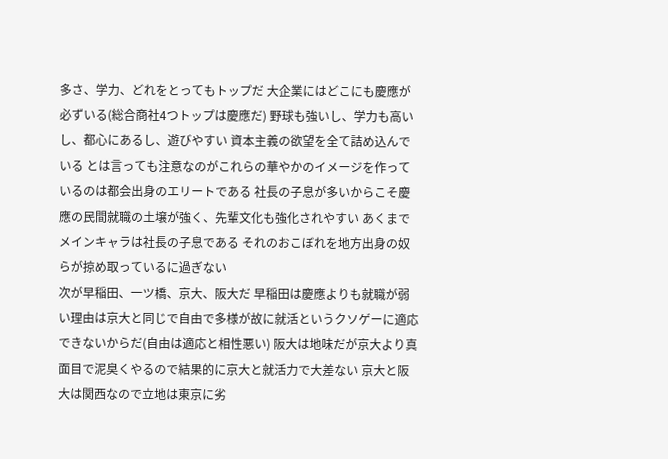多さ、学力、どれをとってもトップだ 大企業にはどこにも慶應が必ずいる(総合商社4つトップは慶應だ) 野球も強いし、学力も高いし、都心にあるし、遊びやすい 資本主義の欲望を全て詰め込んでいる とは言っても注意なのがこれらの華やかのイメージを作っているのは都会出身のエリートである 社長の子息が多いからこそ慶應の民間就職の土壌が強く、先輩文化も強化されやすい あくまでメインキャラは社長の子息である それのおこぼれを地方出身の奴らが掠め取っているに過ぎない
次が早稲田、一ツ橋、京大、阪大だ 早稲田は慶應よりも就職が弱い理由は京大と同じで自由で多様が故に就活というクソゲーに適応できないからだ(自由は適応と相性悪い) 阪大は地味だが京大より真面目で泥臭くやるので結果的に京大と就活力で大差ない 京大と阪大は関西なので立地は東京に劣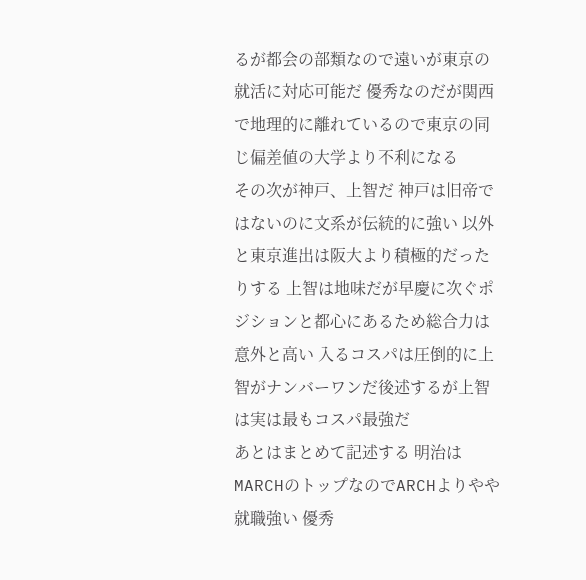るが都会の部類なので遠いが東京の就活に対応可能だ 優秀なのだが関西で地理的に離れているので東京の同じ偏差値の大学より不利になる
その次が神戸、上智だ 神戸は旧帝ではないのに文系が伝統的に強い 以外と東京進出は阪大より積極的だったりする 上智は地味だが早慶に次ぐポジションと都心にあるため総合力は意外と高い 入るコスパは圧倒的に上智がナンバーワンだ後述するが上智は実は最もコスパ最強だ
あとはまとめて記述する 明治はMARCHのトップなのでARCHよりやや就職強い 優秀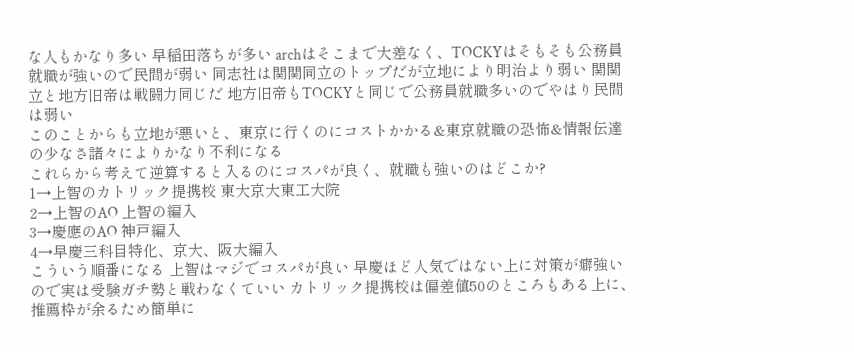な人もかなり多い 早稲田落ちが多い archはそこまで大差なく、TOCKYはそもそも公務員就職が強いので民間が弱い 同志社は関関同立のトップだが立地により明治より弱い 関関立と地方旧帝は戦闘力同じだ 地方旧帝もTOCKYと同じで公務員就職多いのでやはり民間は弱い
このことからも立地が悪いと、東京に行くのにコストかかる&東京就職の恐怖&情報伝達の少なさ諸々によりかなり不利になる
これらから考えて逆算すると入るのにコスパが良く、就職も強いのはどこか?
1→上智のカトリック提携校 東大京大東工大院
2→上智のAO 上智の編入
3→慶應のAO 神戸編入
4→早慶三科目特化、京大、阪大編入
こういう順番になる 上智はマジでコスパが良い 早慶ほど人気ではない上に対策が癖強いので実は受験ガチ勢と戦わなくていい カトリック提携校は偏差値50のところもある上に、推薦枠が余るため簡単に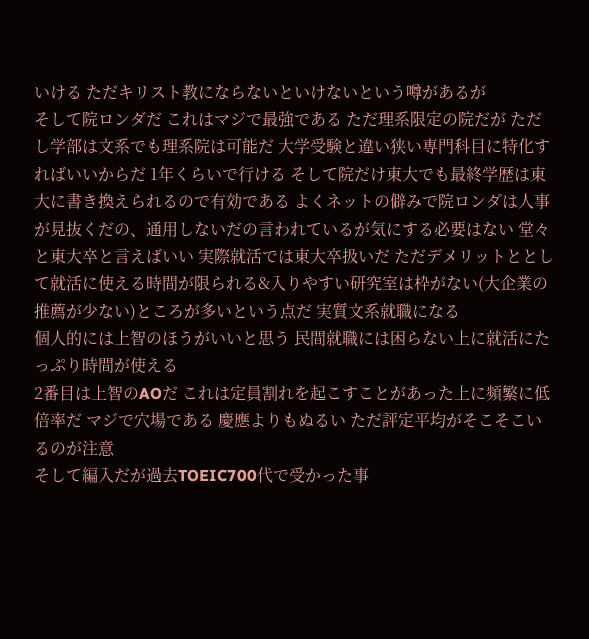いける ただキリスト教にならないといけないという噂があるが
そして院ロンダだ これはマジで最強である ただ理系限定の院だが ただし学部は文系でも理系院は可能だ 大学受験と違い狭い専門科目に特化すればいいからだ 1年くらいで行ける そして院だけ東大でも最終学歴は東大に書き換えられるので有効である よくネットの僻みで院ロンダは人事が見抜くだの、通用しないだの言われているが気にする必要はない 堂々と東大卒と言えばいい 実際就活では東大卒扱いだ ただデメリットととして就活に使える時間が限られる&入りやすい研究室は枠がない(大企業の推薦が少ない)ところが多いという点だ 実質文系就職になる
個人的には上智のほうがいいと思う 民間就職には困らない上に就活にたっぷり時間が使える
2番目は上智のAOだ これは定員割れを起こすことがあった上に頻繁に低倍率だ マジで穴場である 慶應よりもぬるい ただ評定平均がそこそこいるのが注意
そして編入だが過去TOEIC700代で受かった事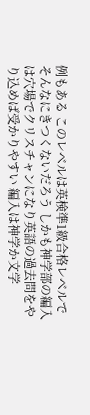例もある このレベルは英検準1級合格レベルでそんなにきつくないだろう しかも神学部の編入は穴場でクリスチャンになり英語の過去問をやり込めば受かりやすい 編入は神学か文学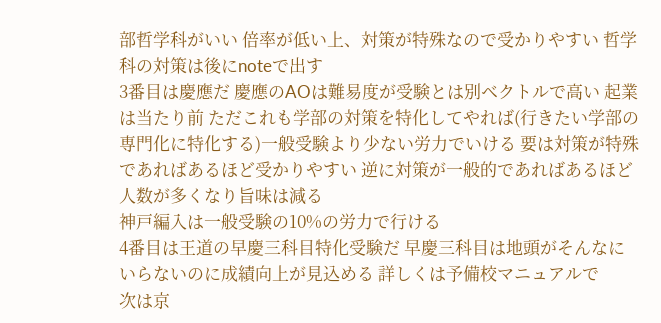部哲学科がいい 倍率が低い上、対策が特殊なので受かりやすい 哲学科の対策は後にnoteで出す
3番目は慶應だ 慶應のAOは難易度が受験とは別ベクトルで高い 起業は当たり前 ただこれも学部の対策を特化してやれば(行きたい学部の専門化に特化する)一般受験より少ない労力でいける 要は対策が特殊であればあるほど受かりやすい 逆に対策が一般的であればあるほど人数が多くなり旨味は減る
神戸編入は一般受験の10%の労力で行ける
4番目は王道の早慶三科目特化受験だ 早慶三科目は地頭がそんなにいらないのに成績向上が見込める 詳しくは予備校マニュアルで
次は京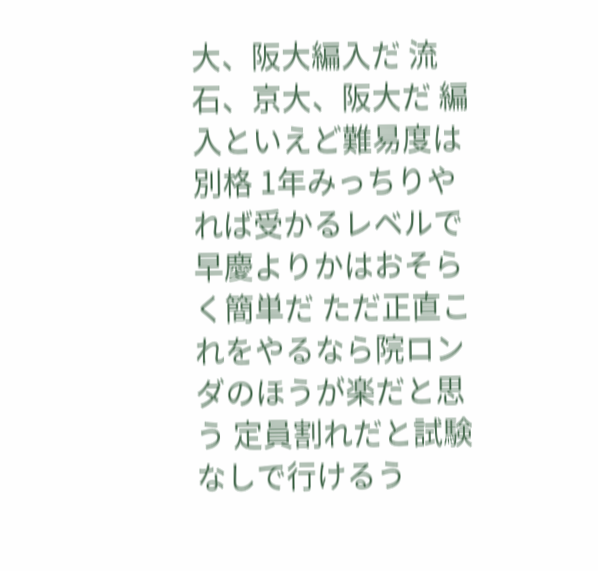大、阪大編入だ 流石、京大、阪大だ 編入といえど難易度は別格 1年みっちりやれば受かるレベルで早慶よりかはおそらく簡単だ ただ正直これをやるなら院ロンダのほうが楽だと思う 定員割れだと試験なしで行けるう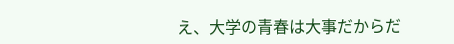え、大学の青春は大事だからだ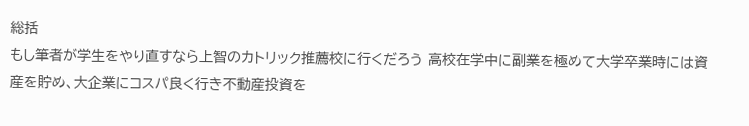総括
もし筆者が学生をやり直すなら上智のカトリック推薦校に行くだろう 高校在学中に副業を極めて大学卒業時には資産を貯め、大企業にコスパ良く行き不動産投資を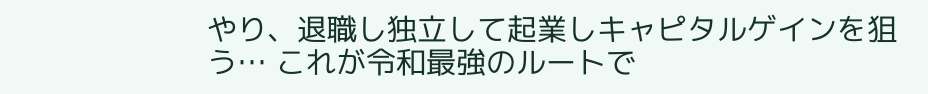やり、退職し独立して起業しキャピタルゲインを狙う… これが令和最強のルートで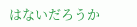はないだろうか